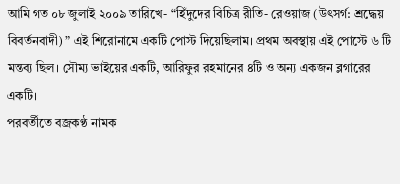আমি গত ০৮ জুলাই ২০০৯ তারিখে- “হিঁদুদের বিচিত্র রীতি- রেওয়াজ (উৎসর্গ: শ্রদ্ধেয় বিবর্তনবাদী) ” এই শিরোনামে একটি পোস্ট দিয়েছিলাম। প্রথম অবস্থায় এই পোস্টে ৬ টি মন্তব্য ছিল। সৌম্য ভাইয়ের একটি, আরিফুর রহমানের ৪টি ও অন্য একজন ব্লগারের একটি।
পরবর্তীতে বজ্রকণ্ঠ নামক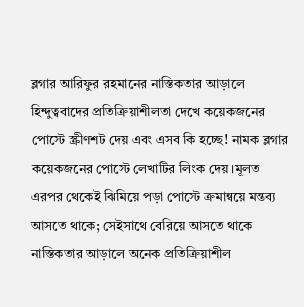ব্লগার আরিফুর রহমানের নাস্তিকতার আড়ালে হিন্দুত্ববাদের প্রতিক্রিয়াশীলতা দেখে কয়েকজনের পোস্টে স্ক্রীণশট দেয় এবং এসব কি হচ্ছে! নামক ব্লগার কয়েকজনের পোস্টে লেখাটির লিংক দেয়।মূলত এরপর থেকেই ঝিমিয়ে পড়া পোস্টে ক্রমান্বয়ে মন্তব্য আসতে থাকে; সেইসাথে বেরিয়ে আসতে থাকে নাস্তিকতার আড়ালে অনেক প্রতিক্রিয়াশীল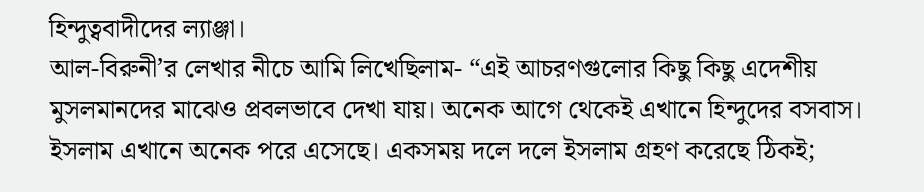হিন্দুত্ববাদীদের ল্যাঞ্জা।
আল-বিরুনী’র লেখার নীচে আমি লিখেছিলাম- “এই আচরণগুলোর কিছু কিছু এদেশীয় মুসলমানদের মাঝেও প্রবলভাবে দেখা যায়। অনেক আগে থেকেই এখানে হিন্দুদের বসবাস। ইসলাম এখানে অনেক পরে এসেছে। একসময় দলে দলে ইসলাম গ্রহণ করেছে ঠিকই;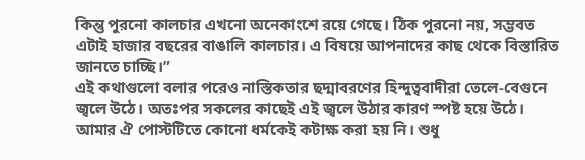কিন্তু পুরনো কালচার এখনো অনেকাংশে রয়ে গেছে। ঠিক পুরনো নয়, সম্ভবত এটাই হাজার বছরের বাঙালি কালচার। এ বিষয়ে আপনাদের কাছ থেকে বিস্তারিত জানতে চাচ্ছি।”
এই কথাগুলো বলার পরেও নাস্তিকতার ছদ্মাবরণের হিন্দুত্ববাদীরা তেলে-বেগুনে জ্বলে উঠে। অতঃপর সকলের কাছেই এই জ্বলে উঠার কারণ স্পষ্ট হয়ে উঠে। আমার ঐ পোস্টটিতে কোনো ধর্মকেই কটাক্ষ করা হয় নি। শুধু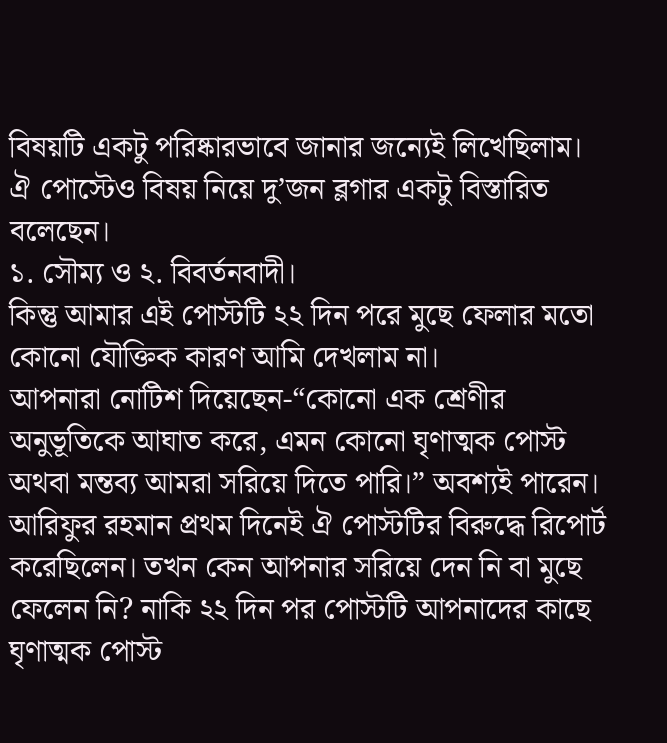বিষয়টি একটু পরিষ্কারভাবে জানার জন্যেই লিখেছিলাম। ঐ পোস্টেও বিষয় নিয়ে দু’জন ব্লগার একটু বিস্তারিত বলেছেন।
১. সৌম্য ও ২. বিবর্তনবাদী।
কিন্তু আমার এই পোস্টটি ২২ দিন পরে মুছে ফেলার মতো কোনো যৌক্তিক কারণ আমি দেখলাম না।
আপনারা নোটিশ দিয়েছেন-“কোনো এক শ্রেণীর অনুভূতিকে আঘাত করে, এমন কোনো ঘৃণাত্মক পোস্ট অথবা মন্তব্য আমরা সরিয়ে দিতে পারি।” অবশ্যই পারেন। আরিফুর রহমান প্রথম দিনেই ঐ পোস্টটির বিরুদ্ধে রিপোর্ট করেছিলেন। তখন কেন আপনার সরিয়ে দেন নি বা মুছে ফেলেন নি? নাকি ২২ দিন পর পোস্টটি আপনাদের কাছে ঘৃণাত্মক পোস্ট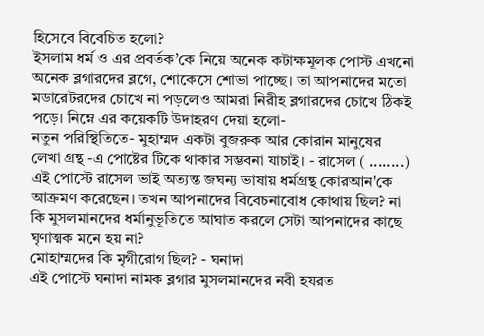হিসেবে বিবেচিত হলো?
ইসলাম ধর্ম ও এর প্রবর্তক’কে নিয়ে অনেক কটাক্ষমূলক পোস্ট এখনো অনেক ব্লগারদের ব্লগে, শোকেসে শোভা পাচ্ছে। তা আপনাদের মতো মডারেটরদের চোখে না পড়লেও আমরা নিরীহ ব্লগারদের চোখে ঠিকই পড়ে। নিম্নে এর কয়েকটি উদাহরণ দেয়া হলো-
নতুন পরিস্থিতিতে- মুহাম্মদ একটা বুজরুক আর কোরান মানুষের লেখা গ্রন্থ -এ পোষ্টের টিকে থাকার সম্ভবনা যাচাই। - রাসেল ( ........)
এই পোস্টে রাসেল ভাই অত্যন্ত জঘন্য ভাষায় ধর্মগ্রন্থ কোরআন'কে আক্রমণ করেছেন। তখন আপনাদের বিবেচনাবোধ কোথায় ছিল? না কি মুসলমানদের ধর্মানুভূতিতে আঘাত করলে সেটা আপনাদের কাছে ঘৃণাত্মক মনে হয় না?
মোহাম্মদের কি মৃগীরোগ ছিল? - ঘনাদা
এই পোস্টে ঘনাদা নামক ব্লগার মুসলমানদের নবী হযরত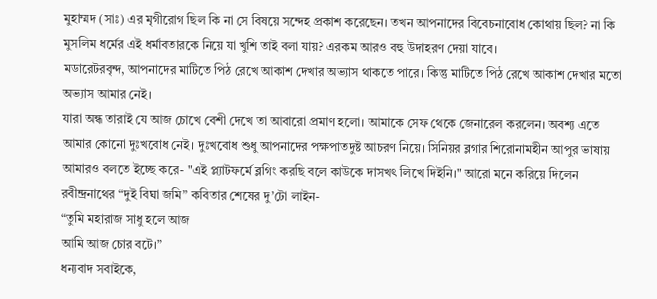মুহাম্মদ (সাঃ) এর মৃগীরোগ ছিল কি না সে বিষয়ে সন্দেহ প্রকাশ করেছেন। তখন আপনাদের বিবেচনাবোধ কোথায় ছিল? না কি মুসলিম ধর্মের এই ধর্মাবতারকে নিয়ে যা খুশি তাই বলা যায়? এরকম আরও বহু উদাহরণ দেয়া যাবে।
মডারেটরবৃন্দ, আপনাদের মাটিতে পিঠ রেখে আকাশ দেখার অভ্যাস থাকতে পারে। কিন্তু মাটিতে পিঠ রেখে আকাশ দেখার মতো অভ্যাস আমার নেই।
যারা অন্ধ তারাই যে আজ চোখে বেশী দেখে তা আবারো প্রমাণ হলো। আমাকে সেফ থেকে জেনারেল করলেন। অবশ্য এতে আমার কোনো দুঃখবোধ নেই। দুঃখবোধ শুধু আপনাদের পক্ষপাতদুষ্ট আচরণ নিয়ে। সিনিয়র ব্লগার শিরোনামহীন আপুর ভাষায় আমারও বলতে ইচ্ছে করে- "এই প্ল্যাটফর্মে ব্লগিং করছি বলে কাউকে দাসখৎ লিখে দিইনি।" আরো মনে করিয়ে দিলেন রবীন্দ্রনাথের “দুই বিঘা জমি” কবিতার শেষের দু’টো লাইন-
“তুমি মহারাজ সাধু হলে আজ
আমি আজ চোর বটে।”
ধন্যবাদ সবাইকে,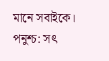মানে সবাইকে।
পনুশ্চ: সৎ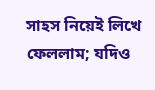সাহস নিয়েই লিখে ফেললাম; যদিও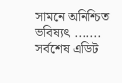সামনে অনিশ্চিত ভবিষ্যৎ .......
সর্বশেষ এডিট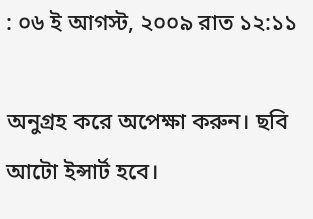: ০৬ ই আগস্ট, ২০০৯ রাত ১২:১১

অনুগ্রহ করে অপেক্ষা করুন। ছবি আটো ইন্সার্ট হবে।